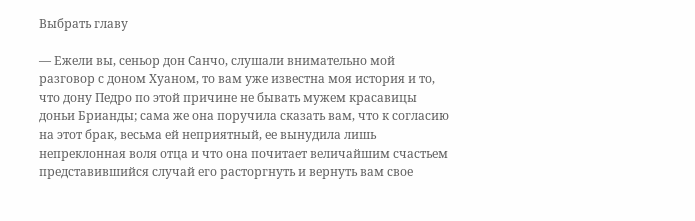Выбрать главу

— Ежели вы, сеньор дон Санчо, слушали внимательно мой разговор с доном Хуаном, то вам уже известна моя история и то, что дону Педро по этой причине не бывать мужем красавицы доньи Брианды; сама же она поручила сказать вам, что к согласию на этот брак, весьма ей неприятный, ее вынудила лишь непреклонная воля отца и что она почитает величайшим счастьем представившийся случай его расторгнуть и вернуть вам свое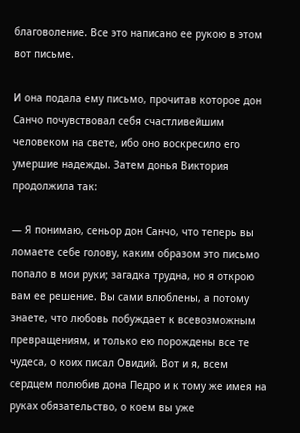благоволение. Все это написано ее рукою в этом вот письме.

И она подала ему письмо, прочитав которое дон Санчо почувствовал себя счастливейшим человеком на свете, ибо оно воскресило его умершие надежды. Затем донья Виктория продолжила так:

— Я понимаю, сеньор дон Санчо, что теперь вы ломаете себе голову, каким образом это письмо попало в мои руки; загадка трудна, но я открою вам ее решение. Вы сами влюблены, а потому знаете, что любовь побуждает к всевозможным превращениям, и только ею порождены все те чудеса, о коих писал Овидий. Вот и я, всем сердцем полюбив дона Педро и к тому же имея на руках обязательство, о коем вы уже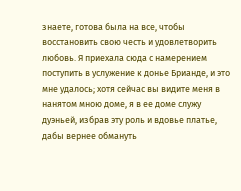знаете, готова была на все, чтобы восстановить свою честь и удовлетворить любовь. Я приехала сюда с намерением поступить в услужение к донье Брианде, и это мне удалось; хотя сейчас вы видите меня в нанятом мною доме, я в ее доме служу дуэньей, избрав эту роль и вдовье платье, дабы вернее обмануть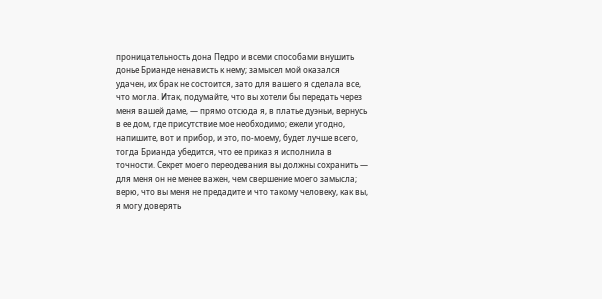проницательность дона Педро и всеми способами внушить донье Брианде ненависть к нему; замысел мой оказался удачен, их брак не состоится, зато для вашего я сделала все, что могла. Итак, подумайте, что вы хотели бы передать через меня вашей даме, — прямо отсюда я, в платье дуэньи, вернусь в ее дом, где присутствие мое необходимо; ежели угодно, напишите, вот и прибор, и это, по-моему, будет лучше всего, тогда Брианда убедится, что ее приказ я исполнила в точности. Секрет моего переодевания вы должны сохранить — для меня он не менее важен, чем свершение моего замысла; верю, что вы меня не предадите и что такому человеку, как вы, я могу доверять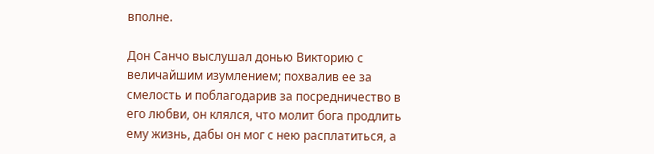вполне.

Дон Санчо выслушал донью Викторию с величайшим изумлением; похвалив ее за смелость и поблагодарив за посредничество в его любви, он клялся, что молит бога продлить ему жизнь, дабы он мог с нею расплатиться, а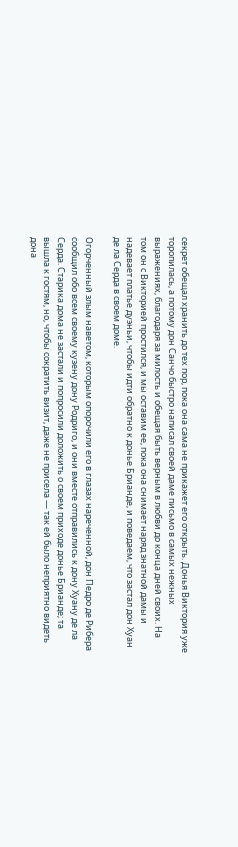секрет обещал хранить до тех пор, пока она сама не прикажет его открыть. Донья Виктория уже торопилась, а потому дон Санчо быстро написал своей даме письмо в самых нежных выражениях, благодаря за милость и обещая быть верным в любви до конца дней своих. На том он с Викторией простился, и мы оставим ее, пока она снимает наряд знатной дамы и надевает платье дуэньи, чтобы идти обратно к донье Брианде, и поведаем, что застал дон Хуан де ла Серда в своем доме.

Огорченный злым наветом, которым опорочили его в глазах нареченной, дон Педро де Рибера сообщил обо всем своему кузену дону Родриго, и они вместе отправились к дону Хуану де ла Серда. Старика дома не застали и попросили доложить о своем приходе донье Брианде; та вышла к гостям, но, чтобы сократить визит, даже не присела — так ей было неприятно видеть дона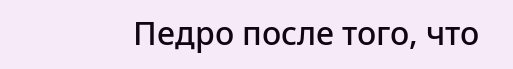Педро после того, что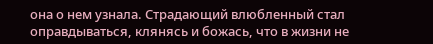она о нем узнала. Страдающий влюбленный стал оправдываться, клянясь и божась, что в жизни не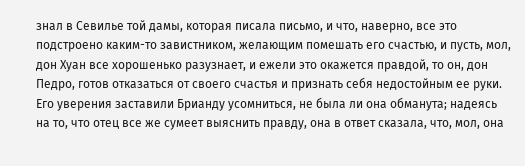знал в Севилье той дамы, которая писала письмо, и что, наверно, все это подстроено каким-то завистником, желающим помешать его счастью, и пусть, мол, дон Хуан все хорошенько разузнает, и ежели это окажется правдой, то он, дон Педро, готов отказаться от своего счастья и признать себя недостойным ее руки. Его уверения заставили Брианду усомниться, не была ли она обманута; надеясь на то, что отец все же сумеет выяснить правду, она в ответ сказала, что, мол, она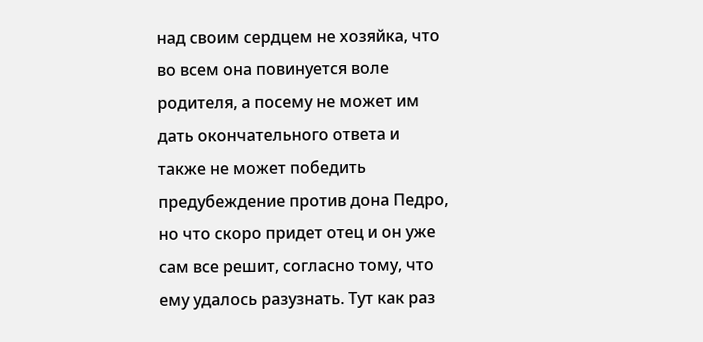над своим сердцем не хозяйка, что во всем она повинуется воле родителя, а посему не может им дать окончательного ответа и также не может победить предубеждение против дона Педро, но что скоро придет отец и он уже сам все решит, согласно тому, что ему удалось разузнать. Тут как раз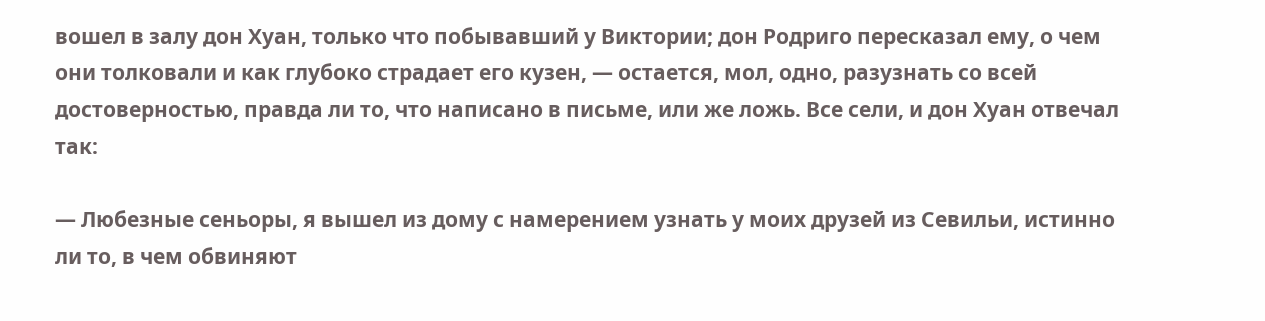вошел в залу дон Хуан, только что побывавший у Виктории; дон Родриго пересказал ему, о чем они толковали и как глубоко страдает его кузен, — остается, мол, одно, разузнать со всей достоверностью, правда ли то, что написано в письме, или же ложь. Все сели, и дон Хуан отвечал так:

— Любезные сеньоры, я вышел из дому с намерением узнать у моих друзей из Севильи, истинно ли то, в чем обвиняют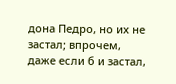дона Педро, но их не застал; впрочем, даже если б и застал,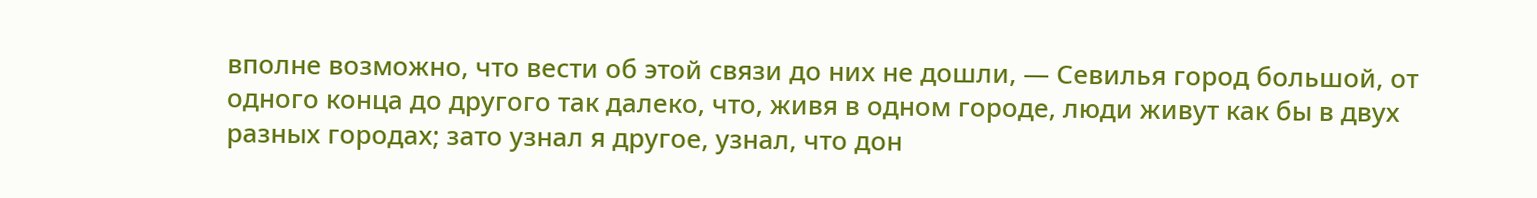вполне возможно, что вести об этой связи до них не дошли, — Севилья город большой, от одного конца до другого так далеко, что, живя в одном городе, люди живут как бы в двух разных городах; зато узнал я другое, узнал, что дон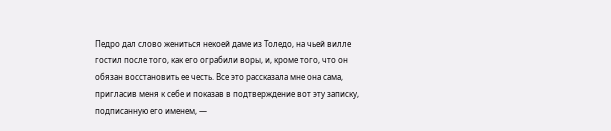Педро дал слово жениться некоей даме из Толедо, на чьей вилле гостил после того, как его ограбили воры, и, кроме того, что он обязан восстановить ее честь. Все это рассказала мне она сама, пригласив меня к себе и показав в подтверждение вот эту записку, подписанную его именем, —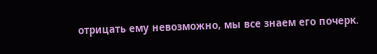отрицать ему невозможно, мы все знаем его почерк.